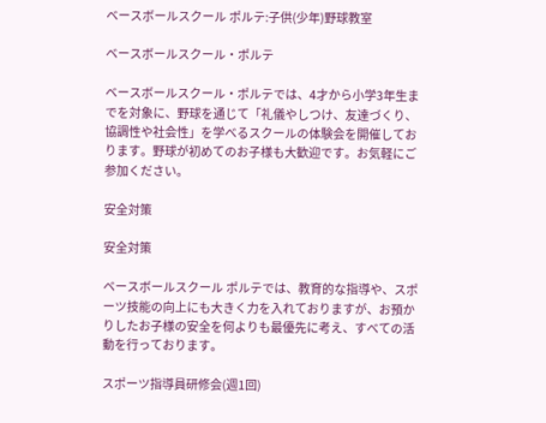ベースボールスクール ポルテ:子供(少年)野球教室

ベースボールスクール・ポルテ

ベースボールスクール・ポルテでは、4才から小学3年生までを対象に、野球を通じて「礼儀やしつけ、友達づくり、協調性や社会性」を学べるスクールの体験会を開催しております。野球が初めてのお子様も大歓迎です。お気軽にご参加ください。

安全対策

安全対策

ベースボールスクール ポルテでは、教育的な指導や、スポーツ技能の向上にも大きく力を入れておりますが、お預かりしたお子様の安全を何よりも最優先に考え、すべての活動を行っております。

スポーツ指導員研修会(週1回)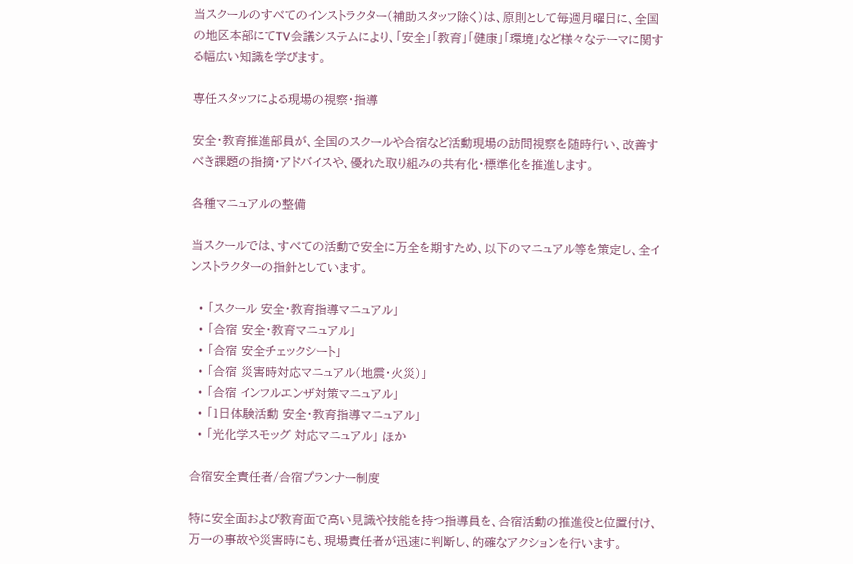当スクールのすべてのインストラクター(補助スタッフ除く)は、原則として毎週月曜日に、全国の地区本部にてTV会議システムにより、「安全」「教育」「健康」「環境」など様々なテーマに関する幅広い知識を学びます。

専任スタッフによる現場の視察・指導

安全・教育推進部員が、全国のスクールや合宿など活動現場の訪問視察を随時行い、改善すべき課題の指摘・アドバイスや、優れた取り組みの共有化・標準化を推進します。

各種マニュアルの整備

当スクールでは、すべての活動で安全に万全を期すため、以下のマニュアル等を策定し、全インストラクターの指針としています。

  • 「スクール 安全・教育指導マニュアル」
  • 「合宿 安全・教育マニュアル」
  • 「合宿 安全チェックシート」
  • 「合宿 災害時対応マニュアル(地震・火災)」
  • 「合宿 インフルエンザ対策マニュアル」
  • 「1日体験活動 安全・教育指導マニュアル」
  • 「光化学スモッグ 対応マニュアル」 ほか

合宿安全責任者/合宿プランナー制度

特に安全面および教育面で高い見識や技能を持つ指導員を、合宿活動の推進役と位置付け、万一の事故や災害時にも、現場責任者が迅速に判断し、的確なアクションを行います。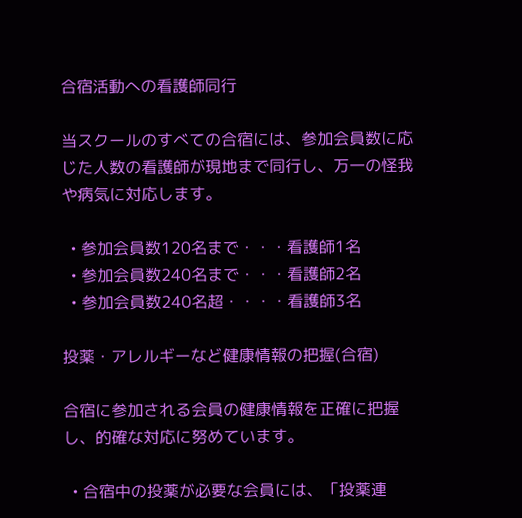合宿活動への看護師同行

当スクールのすべての合宿には、参加会員数に応じた人数の看護師が現地まで同行し、万一の怪我や病気に対応します。

  • 参加会員数120名まで・・・看護師1名
  • 参加会員数240名まで・・・看護師2名
  • 参加会員数240名超・・・・看護師3名

投薬・アレルギーなど健康情報の把握(合宿)

合宿に参加される会員の健康情報を正確に把握し、的確な対応に努めています。

  • 合宿中の投薬が必要な会員には、「投薬連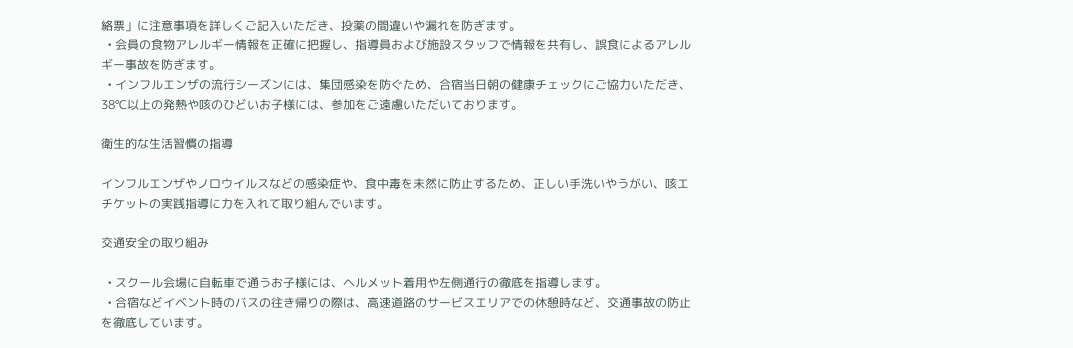絡票」に注意事項を詳しくご記入いただき、投薬の間違いや漏れを防ぎます。
  • 会員の食物アレルギー情報を正確に把握し、指導員および施設スタッフで情報を共有し、誤食によるアレルギー事故を防ぎます。
  • インフルエンザの流行シーズンには、集団感染を防ぐため、合宿当日朝の健康チェックにご協力いただき、38℃以上の発熱や咳のひどいお子様には、参加をご遠慮いただいております。

衛生的な生活習慣の指導

インフルエンザやノロウイルスなどの感染症や、食中毒を未然に防止するため、正しい手洗いやうがい、咳エチケットの実践指導に力を入れて取り組んでいます。

交通安全の取り組み

  • スクール会場に自転車で通うお子様には、ヘルメット着用や左側通行の徹底を指導します。
  • 合宿などイベント時のバスの往き帰りの際は、高速道路のサービスエリアでの休憩時など、交通事故の防止を徹底しています。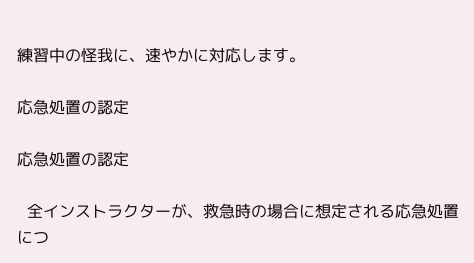練習中の怪我に、速やかに対応します。

応急処置の認定

応急処置の認定

  全インストラクターが、救急時の場合に想定される応急処置につ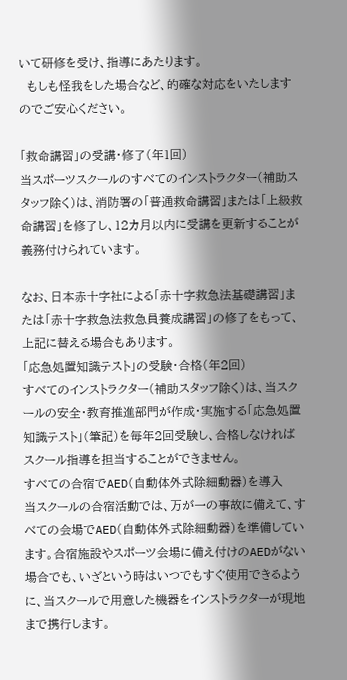いて研修を受け、指導にあたります。
  もしも怪我をした場合など、的確な対応をいたしますのでご安心ください。

「救命講習」の受講・修了(年1回)
当スポーツスクールのすべてのインストラクター(補助スタッフ除く)は、消防署の「普通救命講習」または「上級救命講習」を修了し、12カ月以内に受講を更新することが義務付けられています。

なお、日本赤十字社による「赤十字救急法基礎講習」または「赤十字救急法救急員養成講習」の修了をもって、上記に替える場合もあります。
「応急処置知識テスト」の受験・合格(年2回)
すべてのインストラクター(補助スタッフ除く)は、当スクールの安全・教育推進部門が作成・実施する「応急処置知識テスト」(筆記)を毎年2回受験し、合格しなければスクール指導を担当することができません。
すべての合宿でAED(自動体外式除細動器)を導入
当スクールの合宿活動では、万が一の事故に備えて、すべての会場でAED(自動体外式除細動器)を準備しています。合宿施設やスポーツ会場に備え付けのAEDがない場合でも、いざという時はいつでもすぐ使用できるように、当スクールで用意した機器をインストラクターが現地まで携行します。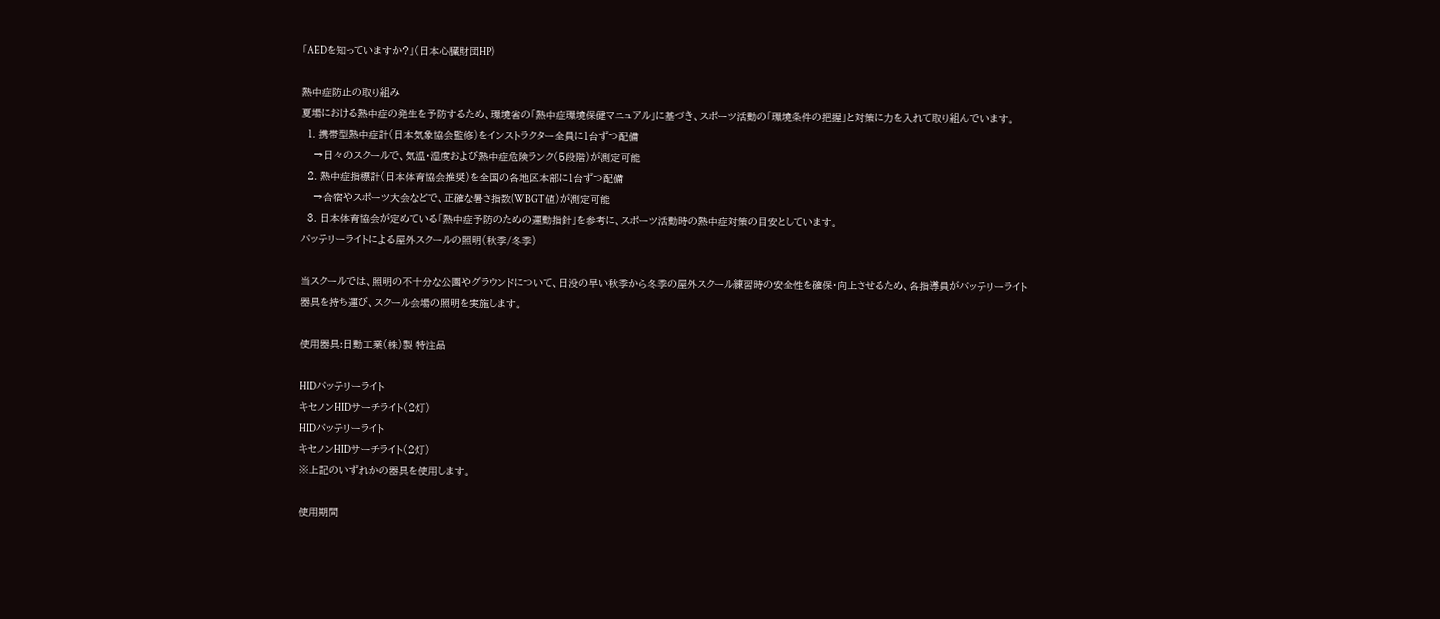「AEDを知っていますか?」(日本心臓財団HP)

熱中症防止の取り組み
夏場における熱中症の発生を予防するため、環境省の「熱中症環境保健マニュアル」に基づき、スポーツ活動の「環境条件の把握」と対策に力を入れて取り組んでいます。
  1. 携帯型熱中症計(日本気象協会監修)をインストラクター全員に1台ずつ配備
    →日々のスクールで、気温・湿度および熱中症危険ランク(5段階)が測定可能
  2. 熱中症指標計(日本体育協会推奨)を全国の各地区本部に1台ずつ配備
    →合宿やスポーツ大会などで、正確な暑さ指数(WBGT値)が測定可能
  3. 日本体育協会が定めている「熱中症予防のための運動指針」を参考に、スポーツ活動時の熱中症対策の目安としています。
バッテリーライトによる屋外スクールの照明(秋季/冬季)

当スクールでは、照明の不十分な公園やグラウンドについて、日没の早い秋季から冬季の屋外スクール練習時の安全性を確保・向上させるため、各指導員がバッテリーライト器具を持ち運び、スクール会場の照明を実施します。

使用器具:日動工業(株)製 特注品

HIDバッテリーライト
キセノンHIDサーチライト(2灯)
HIDバッテリーライト
キセノンHIDサーチライト(2灯)
※上記のいずれかの器具を使用します。

使用期間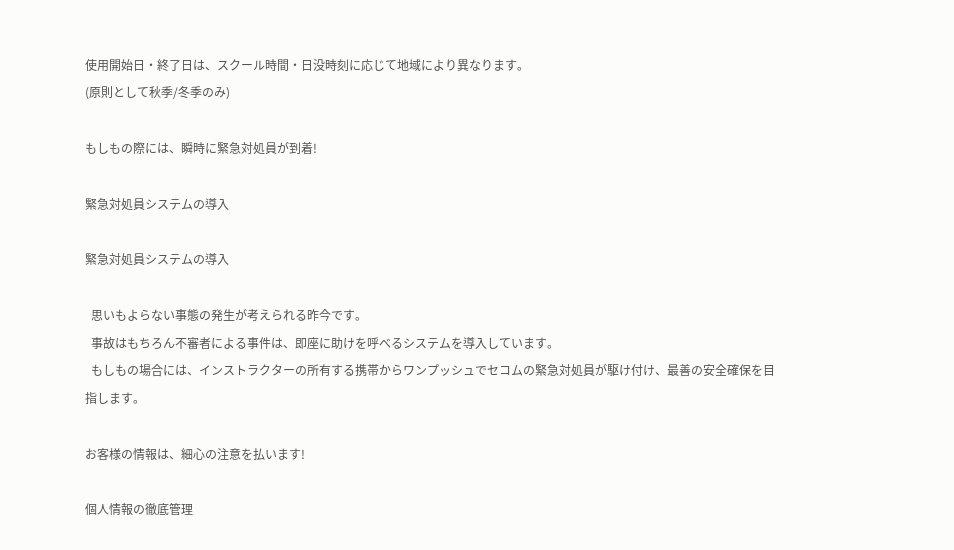使用開始日・終了日は、スクール時間・日没時刻に応じて地域により異なります。
(原則として秋季/冬季のみ)

もしもの際には、瞬時に緊急対処員が到着!

緊急対処員システムの導入

緊急対処員システムの導入

  思いもよらない事態の発生が考えられる昨今です。
  事故はもちろん不審者による事件は、即座に助けを呼べるシステムを導入しています。
  もしもの場合には、インストラクターの所有する携帯からワンプッシュでセコムの緊急対処員が駆け付け、最善の安全確保を目指します。

お客様の情報は、細心の注意を払います!

個人情報の徹底管理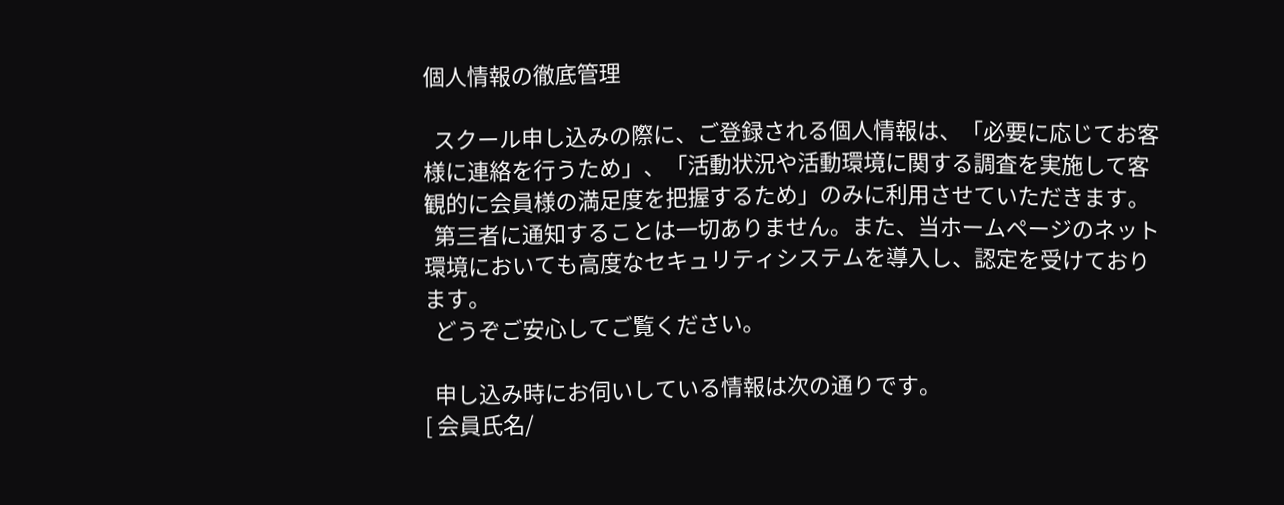個人情報の徹底管理

  スクール申し込みの際に、ご登録される個人情報は、「必要に応じてお客様に連絡を行うため」、「活動状況や活動環境に関する調査を実施して客観的に会員様の満足度を把握するため」のみに利用させていただきます。
  第三者に通知することは一切ありません。また、当ホームページのネット環境においても高度なセキュリティシステムを導入し、認定を受けております。
  どうぞご安心してご覧ください。

  申し込み時にお伺いしている情報は次の通りです。
[ 会員氏名/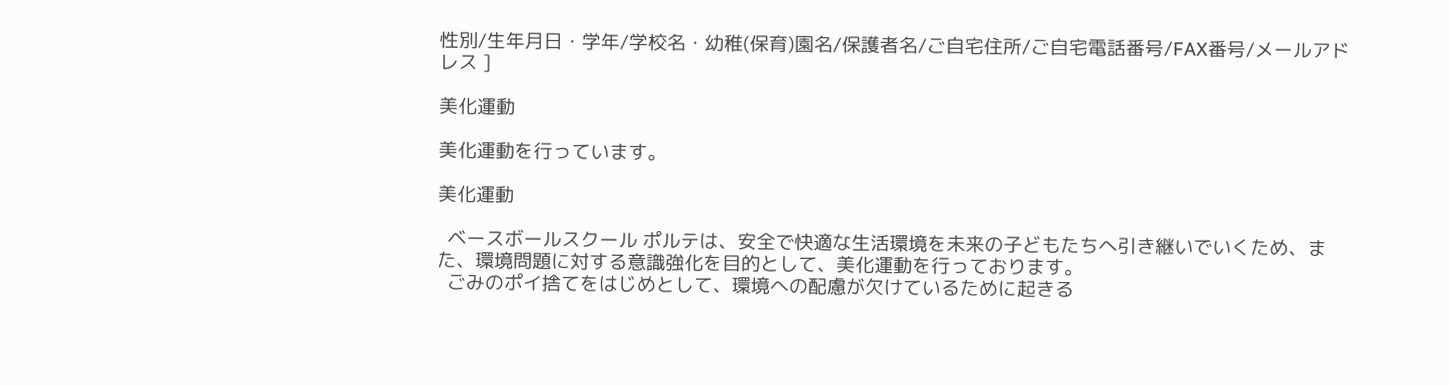性別/生年月日・学年/学校名・幼稚(保育)園名/保護者名/ご自宅住所/ご自宅電話番号/FAX番号/メールアドレス ]

美化運動

美化運動を行っています。

美化運動

  ベースボールスクール ポルテは、安全で快適な生活環境を未来の子どもたちへ引き継いでいくため、また、環境問題に対する意識強化を目的として、美化運動を行っております。
  ごみのポイ捨てをはじめとして、環境への配慮が欠けているために起きる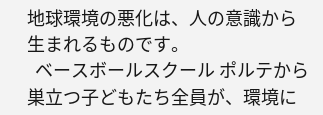地球環境の悪化は、人の意識から生まれるものです。
  ベースボールスクール ポルテから巣立つ子どもたち全員が、環境に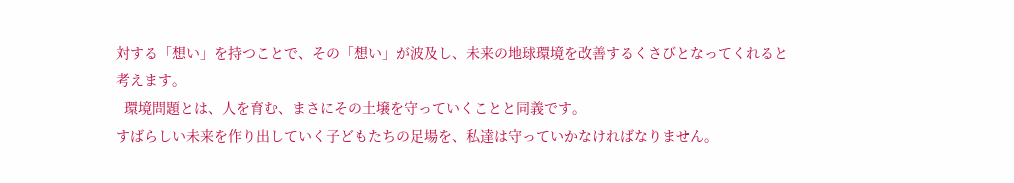対する「想い」を持つことで、その「想い」が波及し、未来の地球環境を改善するくさびとなってくれると考えます。
  環境問題とは、人を育む、まさにその土壌を守っていくことと同義です。
すばらしい未来を作り出していく子どもたちの足場を、私達は守っていかなければなりません。